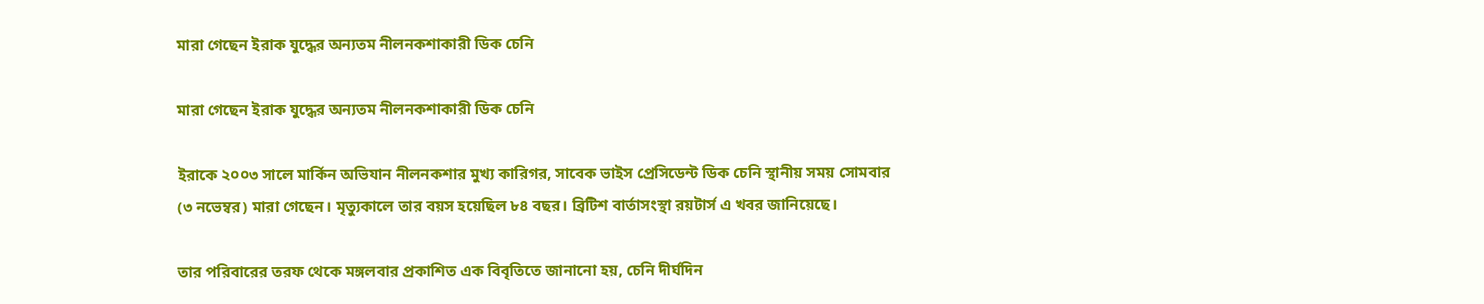মারা গেছেন ইরাক যুদ্ধের অন্যতম নীলনকশাকারী ডিক চেনি

মারা গেছেন ইরাক যুদ্ধের অন্যতম নীলনকশাকারী ডিক চেনি

ইরাকে ২০০৩ সালে মার্কিন অভিযান নীলনকশার মুখ্য কারিগর, সাবেক ভাইস প্রেসিডেন্ট ডিক চেনি স্থানীয় সময় সোমবার (৩ নভেম্বর) মারা গেছেন। মৃত্যুকালে তার বয়স হয়েছিল ৮৪ বছর। ব্রিটিশ বার্তাসংস্থা রয়টার্স এ খবর জানিয়েছে।

তার পরিবারের তরফ থেকে মঙ্গলবার প্রকাশিত এক বিবৃতিতে জানানো হয়, চেনি দীর্ঘদিন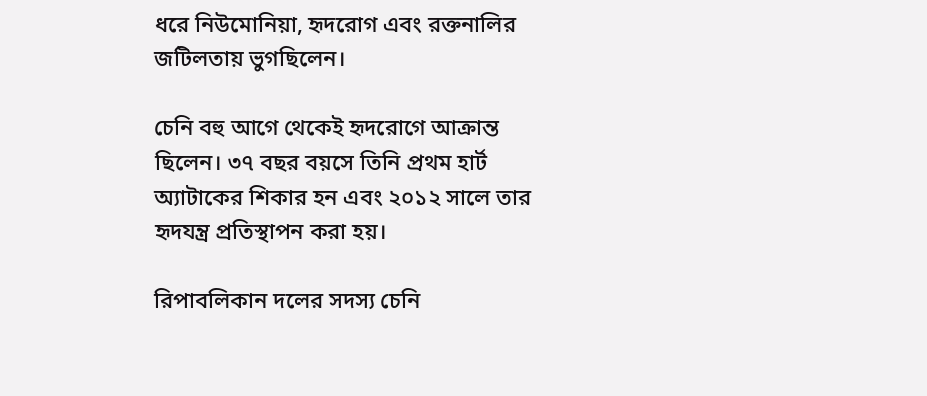ধরে নিউমোনিয়া, হৃদরোগ এবং রক্তনালির জটিলতায় ভুগছিলেন।

চেনি বহু আগে থেকেই হৃদরোগে আক্রান্ত ছিলেন। ৩৭ বছর বয়সে তিনি প্রথম হার্ট অ্যাটাকের শিকার হন এবং ২০১২ সালে তার হৃদযন্ত্র প্রতিস্থাপন করা হয়।

রিপাবলিকান দলের সদস্য চেনি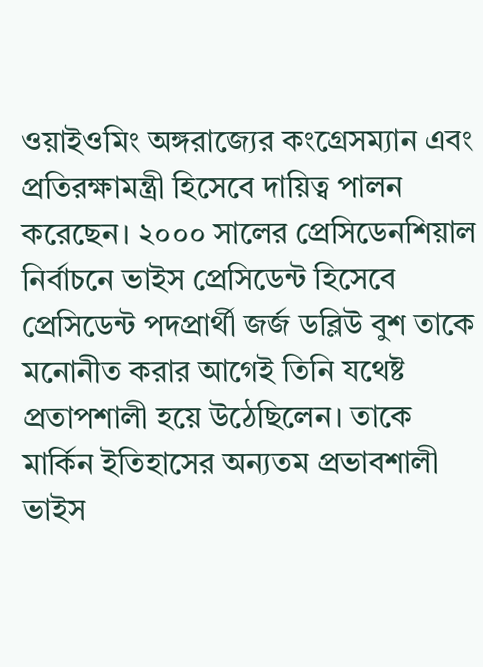ওয়াইওমিং অঙ্গরাজ্যের কংগ্রেসম্যান এবং প্রতিরক্ষামন্ত্রী হিসেবে দায়িত্ব পালন করেছেন। ২০০০ সালের প্রেসিডেনশিয়াল নির্বাচনে ভাইস প্রেসিডেন্ট হিসেবে প্রেসিডেন্ট পদপ্রার্থী জর্জ ডব্লিউ বুশ তাকে মনোনীত করার আগেই তিনি যথেষ্ট প্রতাপশালী হয়ে উঠেছিলেন। তাকে মার্কিন ইতিহাসের অন্যতম প্রভাবশালী ভাইস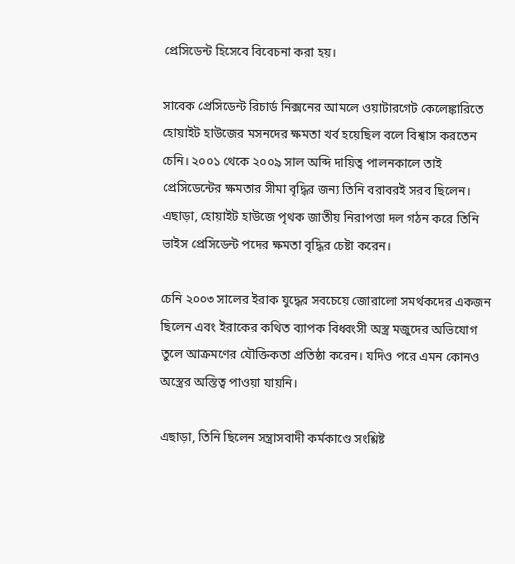প্রেসিডেন্ট হিসেবে বিবেচনা করা হয়।

সাবেক প্রেসিডেন্ট রিচার্ড নিক্সনের আমলে ওয়াটারগেট কেলেঙ্কারিতে হোয়াইট হাউজের মসনদের ক্ষমতা খর্ব হয়েছিল বলে বিশ্বাস করতেন চেনি। ২০০১ থেকে ২০০৯ সাল অব্দি দায়িত্ব পালনকালে তাই প্রেসিডেন্টের ক্ষমতার সীমা বৃদ্ধির জন্য তিনি বরাবরই সরব ছিলেন। এছাড়া, হোয়াইট হাউজে পৃথক জাতীয় নিরাপত্তা দল গঠন করে তিনি ভাইস প্রেসিডেন্ট পদের ক্ষমতা বৃদ্ধির চেষ্টা করেন।

চেনি ২০০৩ সালের ইরাক যুদ্ধের সবচেয়ে জোরালো সমর্থকদের একজন ছিলেন এবং ইরাকের কথিত ব্যাপক বিধ্বংসী অস্ত্র মজুদের অভিযোগ তুলে আক্রমণের যৌক্তিকতা প্রতিষ্ঠা করেন। যদিও পরে এমন কোনও অস্ত্রের অস্তিত্ব পাওয়া যায়নি।

এছাড়া, তিনি ছিলেন সন্ত্রাসবাদী কর্মকাণ্ডে সংশ্লিষ্ট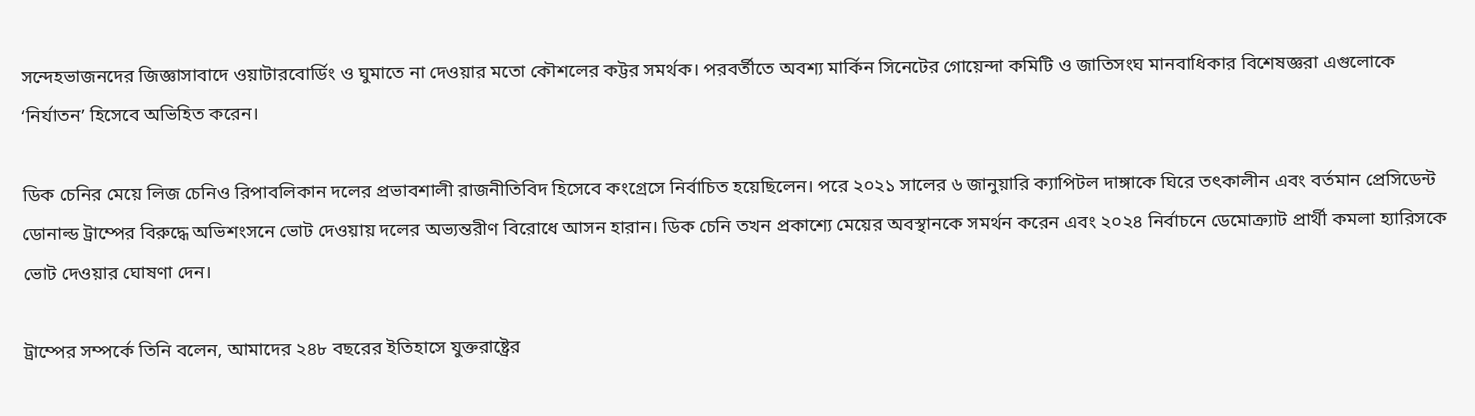সন্দেহভাজনদের জিজ্ঞাসাবাদে ওয়াটারবোর্ডিং ও ঘুমাতে না দেওয়ার মতো কৌশলের কট্টর সমর্থক। পরবর্তীতে অবশ্য মার্কিন সিনেটের গোয়েন্দা কমিটি ও জাতিসংঘ মানবাধিকার বিশেষজ্ঞরা এগুলোকে ‘নির্যাতন’ হিসেবে অভিহিত করেন।

ডিক চেনির মেয়ে লিজ চেনিও রিপাবলিকান দলের প্রভাবশালী রাজনীতিবিদ হিসেবে কংগ্রেসে নির্বাচিত হয়েছিলেন। পরে ২০২১ সালের ৬ জানুয়ারি ক্যাপিটল দাঙ্গাকে ঘিরে তৎকালীন এবং বর্তমান প্রেসিডেন্ট ডোনাল্ড ট্রাম্পের বিরুদ্ধে অভিশংসনে ভোট দেওয়ায় দলের অভ্যন্তরীণ বিরোধে আসন হারান। ডিক চেনি তখন প্রকাশ্যে মেয়ের অবস্থানকে সমর্থন করেন এবং ২০২৪ নির্বাচনে ডেমোক্র্যাট প্রার্থী কমলা হ্যারিসকে ভোট দেওয়ার ঘোষণা দেন।

ট্রাম্পের সম্পর্কে তিনি বলেন, আমাদের ২৪৮ বছরের ইতিহাসে যুক্তরাষ্ট্রের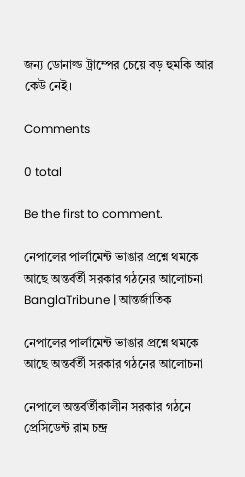জন্য ডোনাল্ড ট্রাম্পের চেয়ে বড় হুমকি আর কেউ নেই।

Comments

0 total

Be the first to comment.

নেপালের পার্লামেন্ট ভাঙার প্রশ্নে থমকে আছে অন্তর্বর্তী সরকার গঠনের আলোচনা BanglaTribune | আন্তর্জাতিক

নেপালের পার্লামেন্ট ভাঙার প্রশ্নে থমকে আছে অন্তর্বর্তী সরকার গঠনের আলোচনা

নেপালে অন্তর্বর্তীকালীন সরকার গঠনে প্রেসিডেন্ট রাম চন্দ্র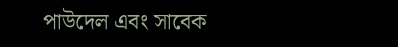পাউদেল এবং সাবেক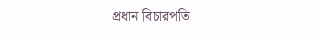প্রধান বিচারপতি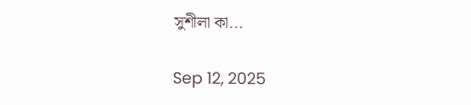সুশীলা কা...

Sep 12, 2025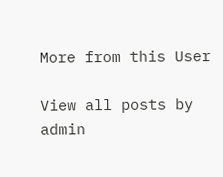More from this User

View all posts by admin